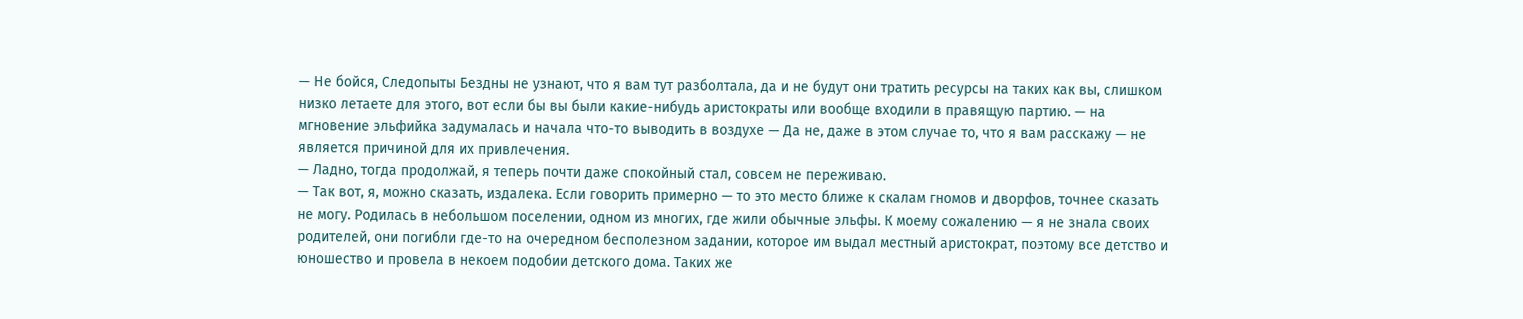— Не бойся, Следопыты Бездны не узнают, что я вам тут разболтала, да и не будут они тратить ресурсы на таких как вы, слишком низко летаете для этого, вот если бы вы были какие-нибудь аристократы или вообще входили в правящую партию. — на мгновение эльфийка задумалась и начала что-то выводить в воздухе — Да не, даже в этом случае то, что я вам расскажу — не является причиной для их привлечения.
— Ладно, тогда продолжай, я теперь почти даже спокойный стал, совсем не переживаю.
— Так вот, я, можно сказать, издалека. Если говорить примерно — то это место ближе к скалам гномов и дворфов, точнее сказать не могу. Родилась в небольшом поселении, одном из многих, где жили обычные эльфы. К моему сожалению — я не знала своих родителей, они погибли где-то на очередном бесполезном задании, которое им выдал местный аристократ, поэтому все детство и юношество и провела в некоем подобии детского дома. Таких же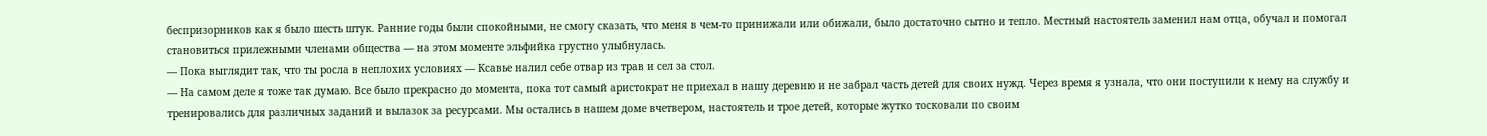беспризорников как я было шесть штук. Ранние годы были спокойными, не смогу сказать, что меня в чем-то принижали или обижали, было достаточно сытно и тепло. Местный настоятель заменил нам отца, обучал и помогал становиться прилежными членами общества — на этом моменте эльфийка грустно улыбнулась.
— Пока выглядит так, что ты росла в неплохих условиях — Ксавье налил себе отвар из трав и сел за стол.
— На самом деле я тоже так думаю. Все было прекрасно до момента, пока тот самый аристократ не приехал в нашу деревню и не забрал часть детей для своих нужд. Через время я узнала, что они поступили к нему на службу и тренировались для различных заданий и вылазок за ресурсами. Мы остались в нашем доме вчетвером, настоятель и трое детей, которые жутко тосковали по своим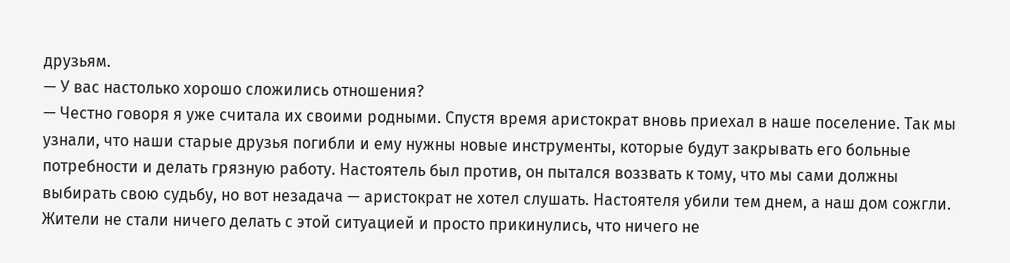друзьям.
— У вас настолько хорошо сложились отношения?
— Честно говоря я уже считала их своими родными. Спустя время аристократ вновь приехал в наше поселение. Так мы узнали, что наши старые друзья погибли и ему нужны новые инструменты, которые будут закрывать его больные потребности и делать грязную работу. Настоятель был против, он пытался воззвать к тому, что мы сами должны выбирать свою судьбу, но вот незадача — аристократ не хотел слушать. Настоятеля убили тем днем, а наш дом сожгли. Жители не стали ничего делать с этой ситуацией и просто прикинулись, что ничего не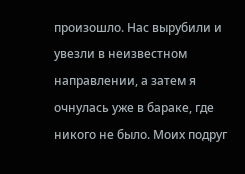произошло. Нас вырубили и увезли в неизвестном направлении, а затем я очнулась уже в бараке, где никого не было. Моих подруг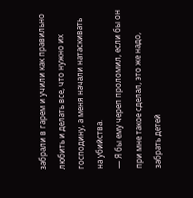забрали в гарем и учили как правильно любить и делать все, что нужно их господину, а меня начали натаскивать на убийства.
— Я бы ему череп проломил, если бы он при мне такое сделал, это же надо, забрать детей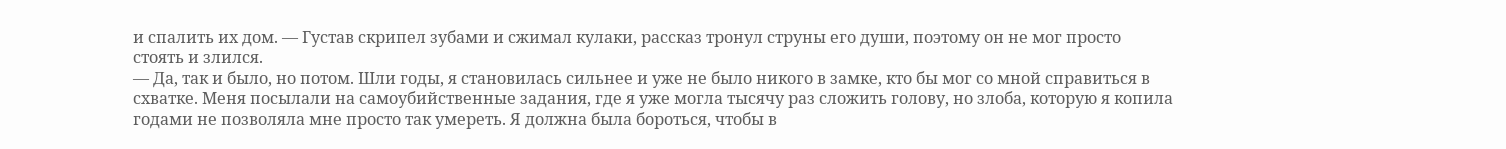и спалить их дом. — Густав скрипел зубами и сжимал кулаки, рассказ тронул струны его души, поэтому он не мог просто стоять и злился.
— Да, так и было, но потом. Шли годы, я становилась сильнее и уже не было никого в замке, кто бы мог со мной справиться в схватке. Меня посылали на самоубийственные задания, где я уже могла тысячу раз сложить голову, но злоба, которую я копила годами не позволяла мне просто так умереть. Я должна была бороться, чтобы в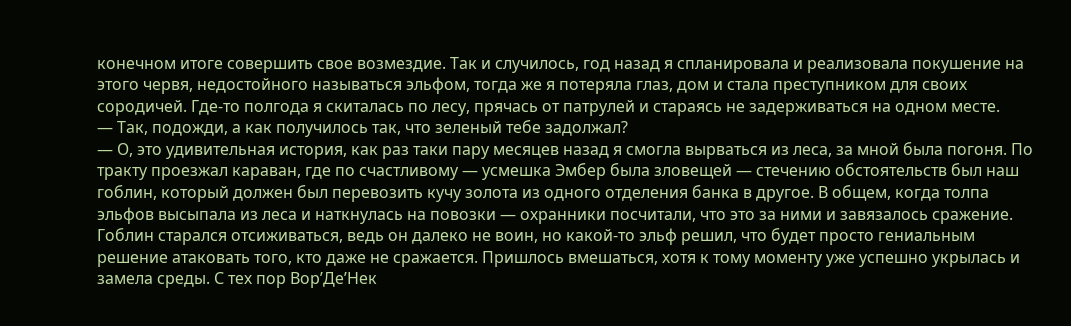конечном итоге совершить свое возмездие. Так и случилось, год назад я спланировала и реализовала покушение на этого червя, недостойного называться эльфом, тогда же я потеряла глаз, дом и стала преступником для своих сородичей. Где-то полгода я скиталась по лесу, прячась от патрулей и стараясь не задерживаться на одном месте.
— Так, подожди, а как получилось так, что зеленый тебе задолжал?
— О, это удивительная история, как раз таки пару месяцев назад я смогла вырваться из леса, за мной была погоня. По тракту проезжал караван, где по счастливому — усмешка Эмбер была зловещей — стечению обстоятельств был наш гоблин, который должен был перевозить кучу золота из одного отделения банка в другое. В общем, когда толпа эльфов высыпала из леса и наткнулась на повозки — охранники посчитали, что это за ними и завязалось сражение. Гоблин старался отсиживаться, ведь он далеко не воин, но какой-то эльф решил, что будет просто гениальным решение атаковать того, кто даже не сражается. Пришлось вмешаться, хотя к тому моменту уже успешно укрылась и замела среды. С тех пор Вор’Де’Нек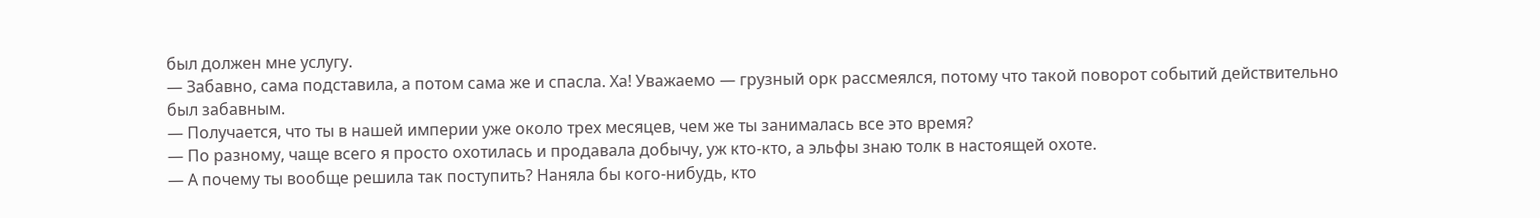был должен мне услугу.
— Забавно, сама подставила, а потом сама же и спасла. Ха! Уважаемо — грузный орк рассмеялся, потому что такой поворот событий действительно был забавным.
— Получается, что ты в нашей империи уже около трех месяцев, чем же ты занималась все это время?
— По разному, чаще всего я просто охотилась и продавала добычу, уж кто-кто, а эльфы знаю толк в настоящей охоте.
— А почему ты вообще решила так поступить? Наняла бы кого-нибудь, кто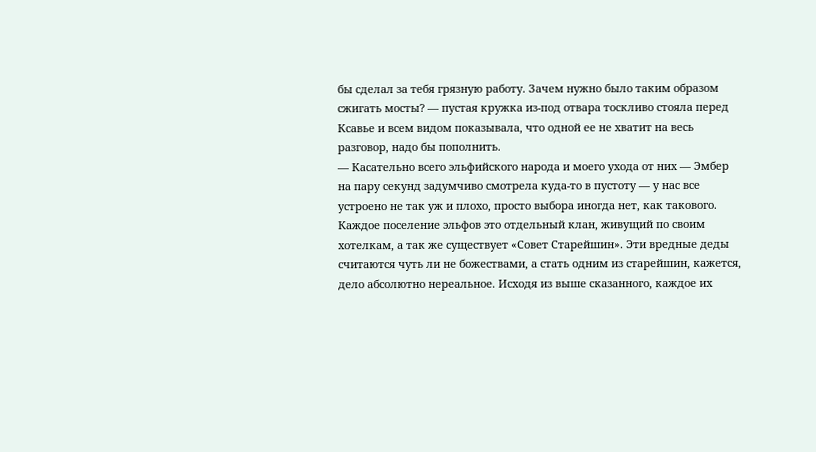бы сделал за тебя грязную работу. Зачем нужно было таким образом сжигать мосты? — пустая кружка из-под отвара тоскливо стояла перед Ксавье и всем видом показывала, что одной ее не хватит на весь разговор, надо бы пополнить.
— Касательно всего эльфийского народа и моего ухода от них — Эмбер на пару секунд задумчиво смотрела куда-то в пустоту — у нас все устроено не так уж и плохо, просто выбора иногда нет, как такового. Каждое поселение эльфов это отдельный клан, живущий по своим хотелкам, а так же существует «Совет Старейшин». Эти вредные деды считаются чуть ли не божествами, а стать одним из старейшин, кажется, дело абсолютно нереальное. Исходя из выше сказанного, каждое их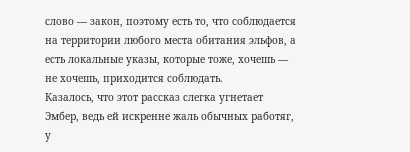слово — закон, поэтому есть то, что соблюдается на территории любого места обитания эльфов, а есть локальные указы, которые тоже, хочешь — не хочешь, приходится соблюдать.
Казалось, что этот рассказ слегка угнетает Эмбер, ведь ей искренне жаль обычных работяг, у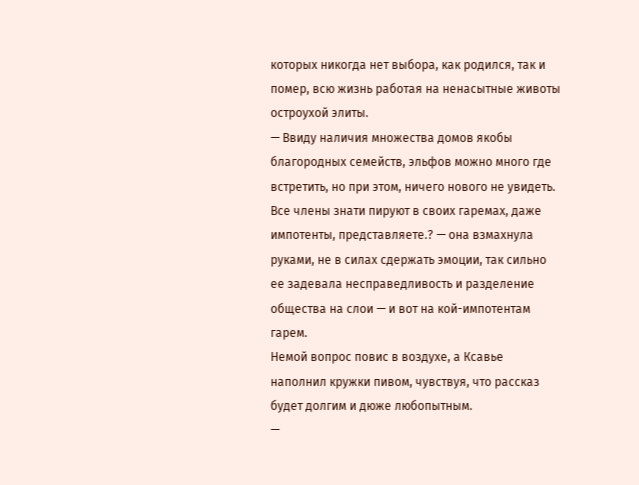которых никогда нет выбора, как родился, так и помер, всю жизнь работая на ненасытные животы остроухой элиты.
— Ввиду наличия множества домов якобы благородных семейств, эльфов можно много где встретить, но при этом, ничего нового не увидеть. Все члены знати пируют в своих гаремах, даже импотенты, представляете.? — она взмахнула руками, не в силах сдержать эмоции, так сильно ее задевала несправедливость и разделение общества на слои — и вот на кой-импотентам гарем.
Немой вопрос повис в воздухе, а Ксавье наполнил кружки пивом, чувствуя, что рассказ будет долгим и дюже любопытным.
—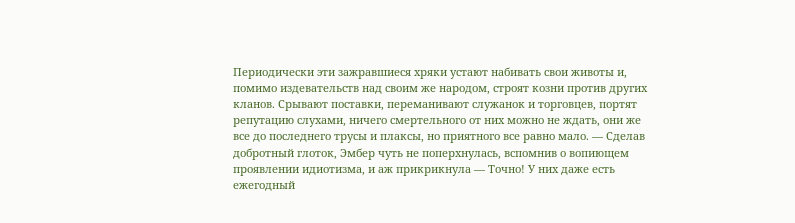Периодически эти зажравшиеся хряки устают набивать свои животы и, помимо издевательств над своим же народом, строят козни против других кланов. Срывают поставки, переманивают служанок и торговцев, портят репутацию слухами, ничего смертельного от них можно не ждать, они же все до последнего трусы и плаксы, но приятного все равно мало. — Сделав добротный глоток, Эмбер чуть не поперхнулась, вспомнив о вопиющем проявлении идиотизма, и аж прикрикнула — Точно! У них даже есть ежегодный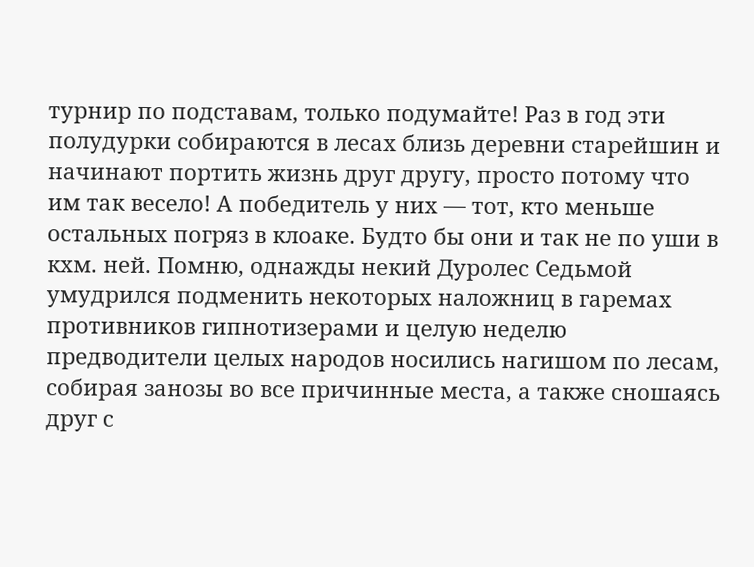турнир по подставам, только подумайте! Раз в год эти полудурки собираются в лесах близь деревни старейшин и начинают портить жизнь друг другу, просто потому что им так весело! А победитель у них — тот, кто меньше остальных погряз в клоаке. Будто бы они и так не по уши в кхм. ней. Помню, однажды некий Дуролес Седьмой умудрился подменить некоторых наложниц в гаремах противников гипнотизерами и целую неделю предводители целых народов носились нагишом по лесам, собирая занозы во все причинные места, а также сношаясь друг с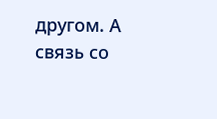другом. А связь со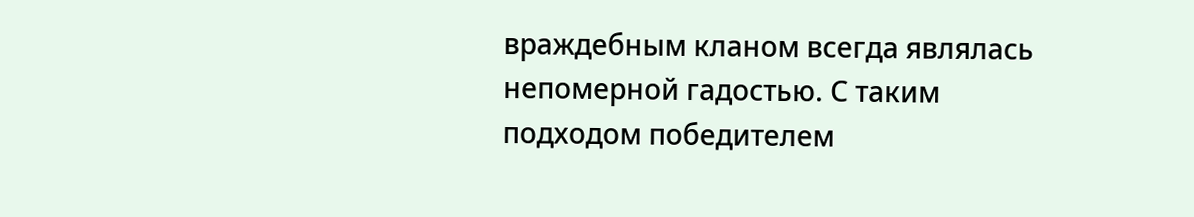враждебным кланом всегда являлась непомерной гадостью. С таким подходом победителем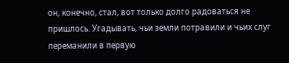он, конечно, стал, вот только долго радоваться не пришлось. Угадывать, чьи земли потравили и чьих слуг переманили в первую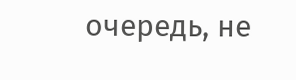очередь, не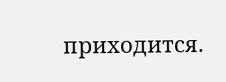приходится.